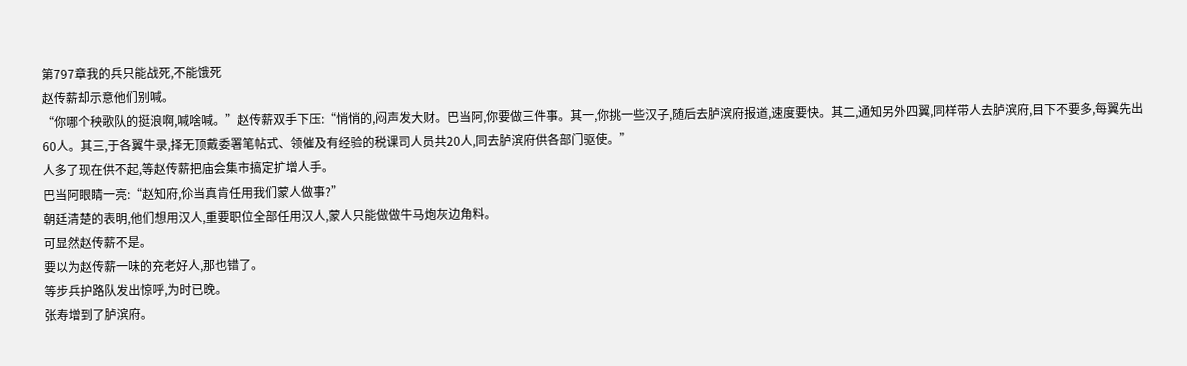第797章我的兵只能战死,不能饿死
赵传薪却示意他们别喊。
“你哪个秧歌队的挺浪啊,喊啥喊。”赵传薪双手下压:“悄悄的,闷声发大财。巴当阿,你要做三件事。其一,你挑一些汉子,随后去胪滨府报道,速度要快。其二,通知另外四翼,同样带人去胪滨府,目下不要多,每翼先出60人。其三,于各翼牛录,择无顶戴委署笔帖式、领催及有经验的税课司人员共20人,同去胪滨府供各部门驱使。”
人多了现在供不起,等赵传薪把庙会集市搞定扩增人手。
巴当阿眼睛一亮:“赵知府,伱当真肯任用我们蒙人做事?”
朝廷清楚的表明,他们想用汉人,重要职位全部任用汉人,蒙人只能做做牛马炮灰边角料。
可显然赵传薪不是。
要以为赵传薪一味的充老好人,那也错了。
等步兵护路队发出惊呼,为时已晚。
张寿增到了胪滨府。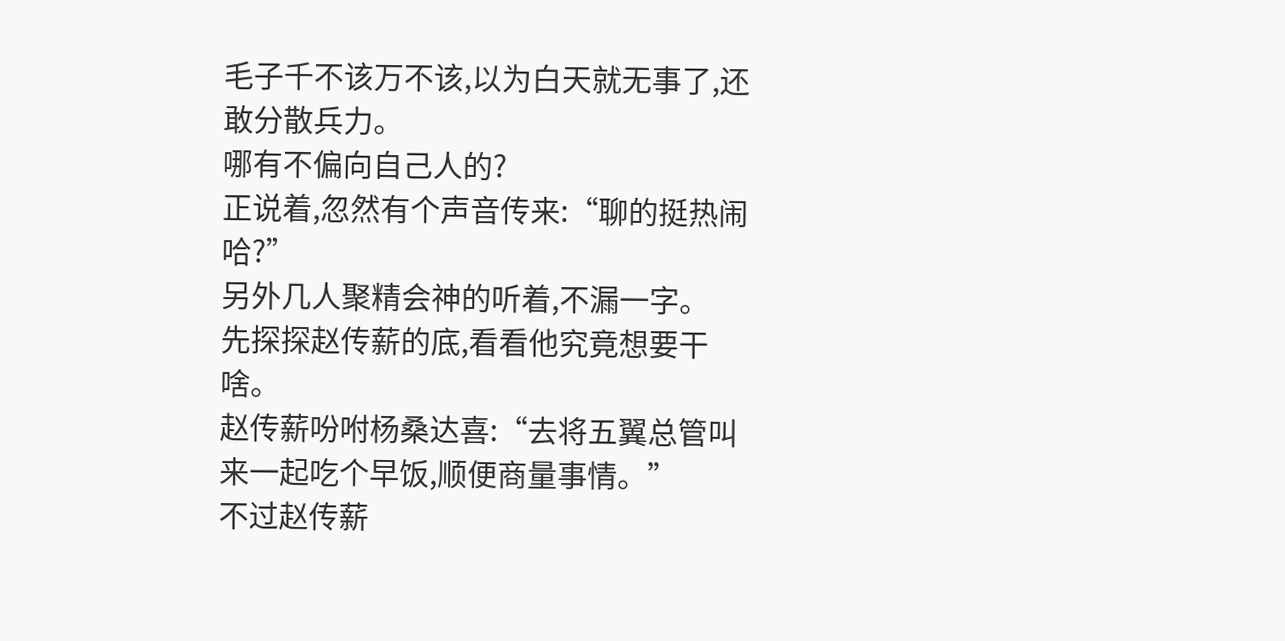毛子千不该万不该,以为白天就无事了,还敢分散兵力。
哪有不偏向自己人的?
正说着,忽然有个声音传来:“聊的挺热闹哈?”
另外几人聚精会神的听着,不漏一字。
先探探赵传薪的底,看看他究竟想要干啥。
赵传薪吩咐杨桑达喜:“去将五翼总管叫来一起吃个早饭,顺便商量事情。”
不过赵传薪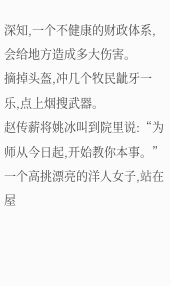深知,一个不健康的财政体系,会给地方造成多大伤害。
摘掉头盔,冲几个牧民龇牙一乐,点上烟搜武器。
赵传薪将姚冰叫到院里说:“为师从今日起,开始教你本事。”
一个高挑漂亮的洋人女子,站在屋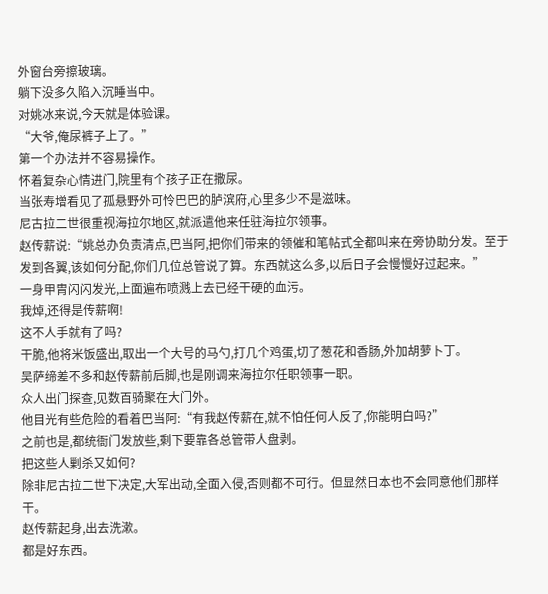外窗台旁擦玻璃。
躺下没多久陷入沉睡当中。
对姚冰来说,今天就是体验课。
“大爷,俺尿裤子上了。”
第一个办法并不容易操作。
怀着复杂心情进门,院里有个孩子正在撒尿。
当张寿增看见了孤悬野外可怜巴巴的胪滨府,心里多少不是滋味。
尼古拉二世很重视海拉尔地区,就派遣他来任驻海拉尔领事。
赵传薪说:“姚总办负责清点,巴当阿,把你们带来的领催和笔帖式全都叫来在旁协助分发。至于发到各翼,该如何分配,你们几位总管说了算。东西就这么多,以后日子会慢慢好过起来。”
一身甲胄闪闪发光,上面遍布喷溅上去已经干硬的血污。
我焯,还得是传薪啊!
这不人手就有了吗?
干脆,他将米饭盛出,取出一个大号的马勺,打几个鸡蛋,切了葱花和香肠,外加胡萝卜丁。
吴萨缔差不多和赵传薪前后脚,也是刚调来海拉尔任职领事一职。
众人出门探查,见数百骑聚在大门外。
他目光有些危险的看着巴当阿:“有我赵传薪在,就不怕任何人反了,你能明白吗?”
之前也是,都统衙门发放些,剩下要靠各总管带人盘剥。
把这些人剿杀又如何?
除非尼古拉二世下决定,大军出动,全面入侵,否则都不可行。但显然日本也不会同意他们那样干。
赵传薪起身,出去洗漱。
都是好东西。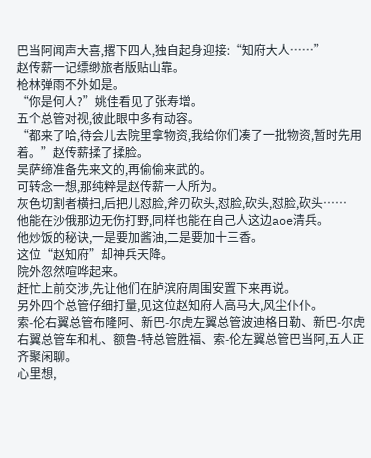巴当阿闻声大喜,撂下四人,独自起身迎接:“知府大人……”
赵传薪一记缥缈旅者版贴山靠。
枪林弹雨不外如是。
“你是何人?”姚佳看见了张寿增。
五个总管对视,彼此眼中多有动容。
“都来了哈,待会儿去院里拿物资,我给你们凑了一批物资,暂时先用着。”赵传薪揉了揉脸。
吴萨缔准备先来文的,再偷偷来武的。
可转念一想,那纯粹是赵传薪一人所为。
灰色切割者横扫,后把儿怼脸,斧刃砍头,怼脸,砍头,怼脸,砍头……
他能在沙俄那边无伤打野,同样也能在自己人这边aoe清兵。
他炒饭的秘诀,一是要加酱油,二是要加十三香。
这位“赵知府”却神兵天降。
院外忽然喧哗起来。
赶忙上前交涉,先让他们在胪滨府周围安置下来再说。
另外四个总管仔细打量,见这位赵知府人高马大,风尘仆仆。
索-伦右翼总管布隆阿、新巴-尔虎左翼总管波迪格日勒、新巴-尔虎右翼总管车和札、额鲁-特总管胜福、索-伦左翼总管巴当阿,五人正齐聚闲聊。
心里想,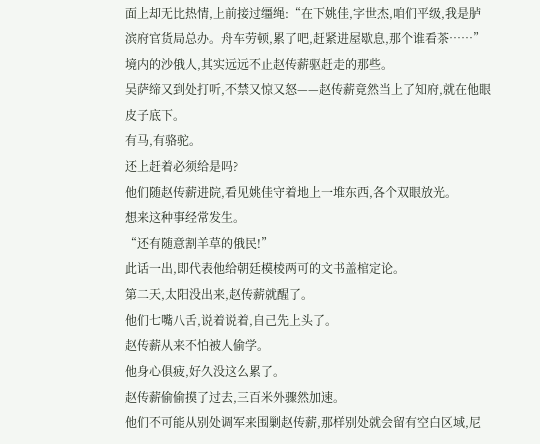面上却无比热情,上前接过缰绳:“在下姚佳,字世杰,咱们平级,我是胪滨府官货局总办。舟车劳顿,累了吧,赶紧进屋歇息,那个谁看茶……”
境内的沙俄人,其实远远不止赵传薪驱赶走的那些。
吴萨缔又到处打听,不禁又惊又怒——赵传薪竟然当上了知府,就在他眼皮子底下。
有马,有骆驼。
还上赶着必须给是吗?
他们随赵传薪进院,看见姚佳守着地上一堆东西,各个双眼放光。
想来这种事经常发生。
“还有随意割羊草的俄民!”
此话一出,即代表他给朝廷模棱两可的文书盖棺定论。
第二天,太阳没出来,赵传薪就醒了。
他们七嘴八舌,说着说着,自己先上头了。
赵传薪从来不怕被人偷学。
他身心俱疲,好久没这么累了。
赵传薪偷偷摸了过去,三百米外骤然加速。
他们不可能从别处调军来围剿赵传薪,那样别处就会留有空白区域,尼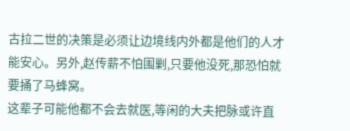古拉二世的决策是必须让边境线内外都是他们的人才能安心。另外,赵传薪不怕围剿,只要他没死,那恐怕就要捅了马蜂窝。
这辈子可能他都不会去就医,等闲的大夫把脉或许直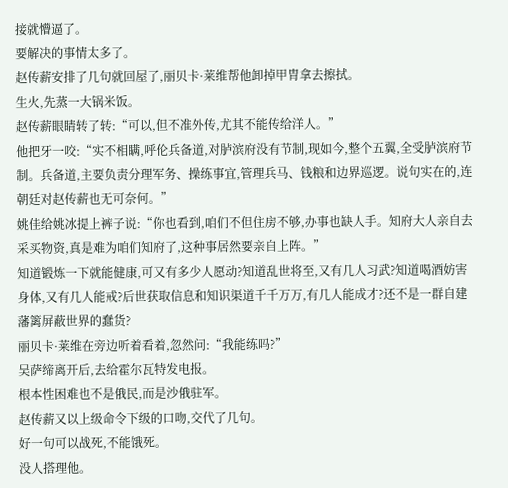接就懵逼了。
要解决的事情太多了。
赵传薪安排了几句就回屋了,丽贝卡·莱维帮他卸掉甲胄拿去擦拭。
生火,先蒸一大锅米饭。
赵传薪眼睛转了转:“可以,但不准外传,尤其不能传给洋人。”
他把牙一咬:“实不相瞒,呼伦兵备道,对胪滨府没有节制,现如今,整个五翼,全受胪滨府节制。兵备道,主要负责分理军务、操练事宜,管理兵马、钱粮和边界巡逻。说句实在的,连朝廷对赵传薪也无可奈何。”
姚佳给姚冰提上裤子说:“你也看到,咱们不但住房不够,办事也缺人手。知府大人亲自去采买物资,真是难为咱们知府了,这种事居然要亲自上阵。”
知道锻炼一下就能健康,可又有多少人愿动?知道乱世将至,又有几人习武?知道喝酒妨害身体,又有几人能戒?后世获取信息和知识渠道千千万万,有几人能成才?还不是一群自建藩篱屏蔽世界的蠢货?
丽贝卡·莱维在旁边听着看着,忽然问:“我能练吗?”
吴萨缔离开后,去给霍尔瓦特发电报。
根本性困难也不是俄民,而是沙俄驻军。
赵传薪又以上级命令下级的口吻,交代了几句。
好一句可以战死,不能饿死。
没人搭理他。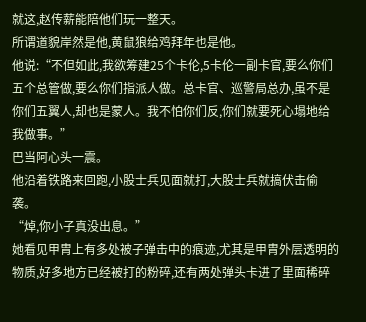就这,赵传薪能陪他们玩一整天。
所谓道貌岸然是他,黄鼠狼给鸡拜年也是他。
他说:“不但如此,我欲筹建25个卡伦,5卡伦一副卡官,要么你们五个总管做,要么你们指派人做。总卡官、巡警局总办,虽不是你们五翼人,却也是蒙人。我不怕你们反,你们就要死心塌地给我做事。”
巴当阿心头一震。
他沿着铁路来回跑,小股士兵见面就打,大股士兵就搞伏击偷袭。
“焯,你小子真没出息。”
她看见甲胄上有多处被子弹击中的痕迹,尤其是甲胄外层透明的物质,好多地方已经被打的粉碎,还有两处弹头卡进了里面稀碎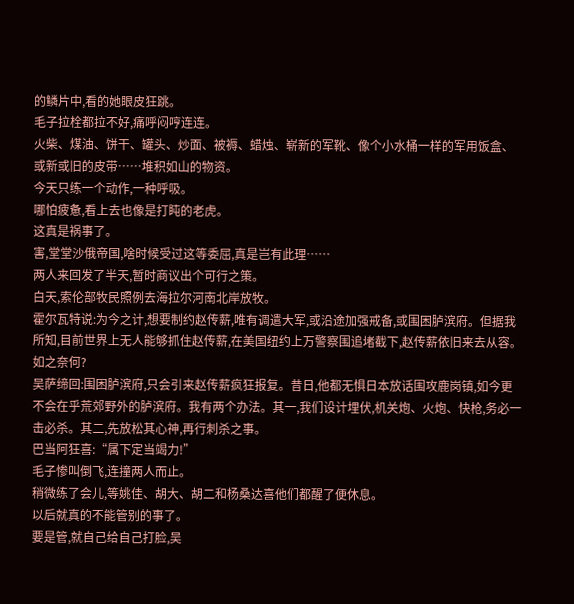的鳞片中,看的她眼皮狂跳。
毛子拉栓都拉不好,痛呼闷哼连连。
火柴、煤油、饼干、罐头、炒面、被褥、蜡烛、崭新的军靴、像个小水桶一样的军用饭盒、或新或旧的皮带……堆积如山的物资。
今天只练一个动作,一种呼吸。
哪怕疲惫,看上去也像是打盹的老虎。
这真是祸事了。
害,堂堂沙俄帝国,啥时候受过这等委屈,真是岂有此理……
两人来回发了半天,暂时商议出个可行之策。
白天,索伦部牧民照例去海拉尔河南北岸放牧。
霍尔瓦特说:为今之计,想要制约赵传薪,唯有调遣大军,或沿途加强戒备,或围困胪滨府。但据我所知,目前世界上无人能够抓住赵传薪,在美国纽约上万警察围追堵截下,赵传薪依旧来去从容。如之奈何?
吴萨缔回:围困胪滨府,只会引来赵传薪疯狂报复。昔日,他都无惧日本放话围攻鹿岗镇,如今更不会在乎荒郊野外的胪滨府。我有两个办法。其一,我们设计埋伏,机关炮、火炮、快枪,务必一击必杀。其二,先放松其心神,再行刺杀之事。
巴当阿狂喜:“属下定当竭力!”
毛子惨叫倒飞,连撞两人而止。
稍微练了会儿,等姚佳、胡大、胡二和杨桑达喜他们都醒了便休息。
以后就真的不能管别的事了。
要是管,就自己给自己打脸,吴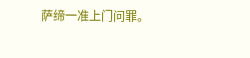萨缔一准上门问罪。